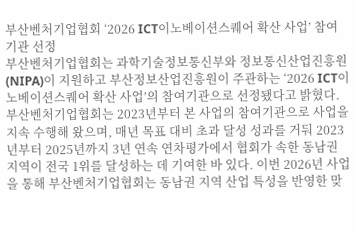부산벤처기업협회 ‘2026 ICT이노베이션스퀘어 확산 사업’ 참여기관 선정
부산벤처기업협회는 과학기술정보통신부와 정보통신산업진흥원(NIPA)이 지원하고 부산정보산업진흥원이 주관하는 ‘2026 ICT이노베이션스퀘어 확산 사업’의 참여기관으로 선정됐다고 밝혔다. 부산벤처기업협회는 2023년부터 본 사업의 참여기관으로 사업을 지속 수행해 왔으며, 매년 목표 대비 초과 달성 성과를 거둬 2023년부터 2025년까지 3년 연속 연차평가에서 협회가 속한 동남권 지역이 전국 1위를 달성하는 데 기여한 바 있다. 이번 2026년 사업을 통해 부산벤처기업협회는 동남권 지역 산업 특성을 반영한 맞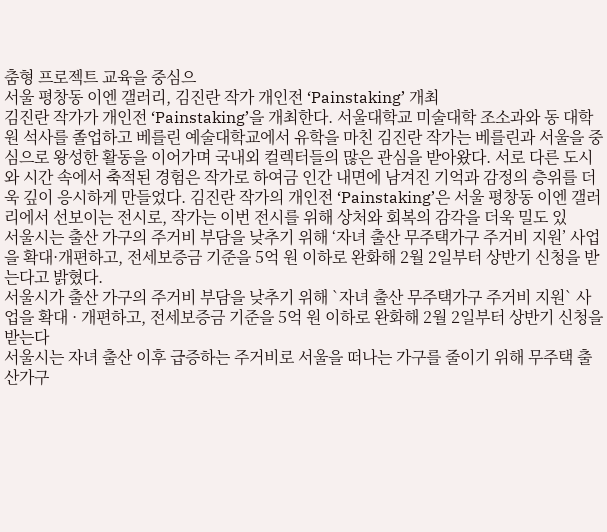춤형 프로젝트 교육을 중심으
서울 평창동 이엔 갤러리, 김진란 작가 개인전 ‘Painstaking’ 개최
김진란 작가가 개인전 ‘Painstaking’을 개최한다. 서울대학교 미술대학 조소과와 동 대학원 석사를 졸업하고 베를린 예술대학교에서 유학을 마친 김진란 작가는 베를린과 서울을 중심으로 왕성한 활동을 이어가며 국내외 컬렉터들의 많은 관심을 받아왔다. 서로 다른 도시와 시간 속에서 축적된 경험은 작가로 하여금 인간 내면에 남겨진 기억과 감정의 층위를 더욱 깊이 응시하게 만들었다. 김진란 작가의 개인전 ‘Painstaking’은 서울 평창동 이엔 갤러리에서 선보이는 전시로, 작가는 이번 전시를 위해 상처와 회복의 감각을 더욱 밀도 있
서울시는 출산 가구의 주거비 부담을 낮추기 위해 ‘자녀 출산 무주택가구 주거비 지원’ 사업을 확대·개편하고, 전세보증금 기준을 5억 원 이하로 완화해 2월 2일부터 상반기 신청을 받는다고 밝혔다.
서울시가 출산 가구의 주거비 부담을 낮추기 위해 `자녀 출산 무주택가구 주거비 지원` 사업을 확대 · 개편하고, 전세보증금 기준을 5억 원 이하로 완화해 2월 2일부터 상반기 신청을 받는다
서울시는 자녀 출산 이후 급증하는 주거비로 서울을 떠나는 가구를 줄이기 위해 무주택 출산가구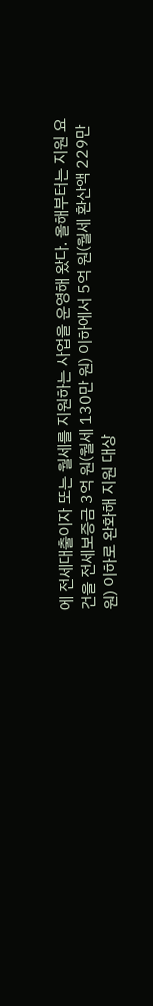에 전세대출이자 또는 월세를 지원하는 사업을 운영해 왔다. 올해부터는 지원 요건을 전세보증금 3억 원(월세 130만 원) 이하에서 5억 원(월세 환산액 229만 원) 이하로 완화해 지원 대상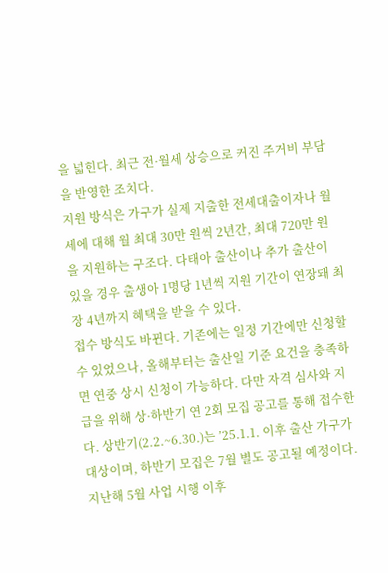을 넓힌다. 최근 전·월세 상승으로 커진 주거비 부담을 반영한 조치다.
지원 방식은 가구가 실제 지출한 전세대출이자나 월세에 대해 월 최대 30만 원씩 2년간, 최대 720만 원을 지원하는 구조다. 다태아 출산이나 추가 출산이 있을 경우 출생아 1명당 1년씩 지원 기간이 연장돼 최장 4년까지 혜택을 받을 수 있다.
접수 방식도 바뀐다. 기존에는 일정 기간에만 신청할 수 있었으나, 올해부터는 출산일 기준 요건을 충족하면 연중 상시 신청이 가능하다. 다만 자격 심사와 지급을 위해 상·하반기 연 2회 모집 공고를 통해 접수한다. 상반기(2.2.~6.30.)는 ’25.1.1. 이후 출산 가구가 대상이며, 하반기 모집은 7월 별도 공고될 예정이다.
지난해 5월 사업 시행 이후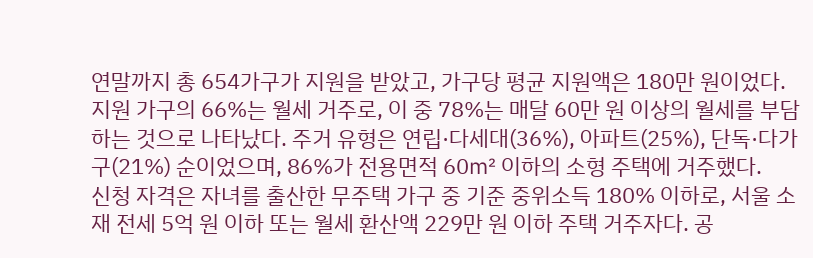연말까지 총 654가구가 지원을 받았고, 가구당 평균 지원액은 180만 원이었다. 지원 가구의 66%는 월세 거주로, 이 중 78%는 매달 60만 원 이상의 월세를 부담하는 것으로 나타났다. 주거 유형은 연립·다세대(36%), 아파트(25%), 단독·다가구(21%) 순이었으며, 86%가 전용면적 60㎡ 이하의 소형 주택에 거주했다.
신청 자격은 자녀를 출산한 무주택 가구 중 기준 중위소득 180% 이하로, 서울 소재 전세 5억 원 이하 또는 월세 환산액 229만 원 이하 주택 거주자다. 공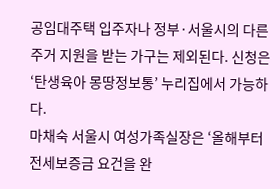공임대주택 입주자나 정부·서울시의 다른 주거 지원을 받는 가구는 제외된다. 신청은 ‘탄생육아 몽땅정보통’ 누리집에서 가능하다.
마채숙 서울시 여성가족실장은 ‘올해부터 전세보증금 요건을 완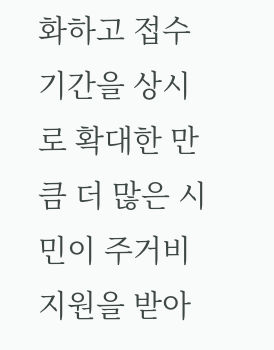화하고 접수기간을 상시로 확대한 만큼 더 많은 시민이 주거비 지원을 받아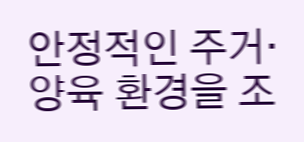안정적인 주거·양육 환경을 조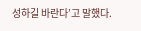성하길 바란다’고 말했다.